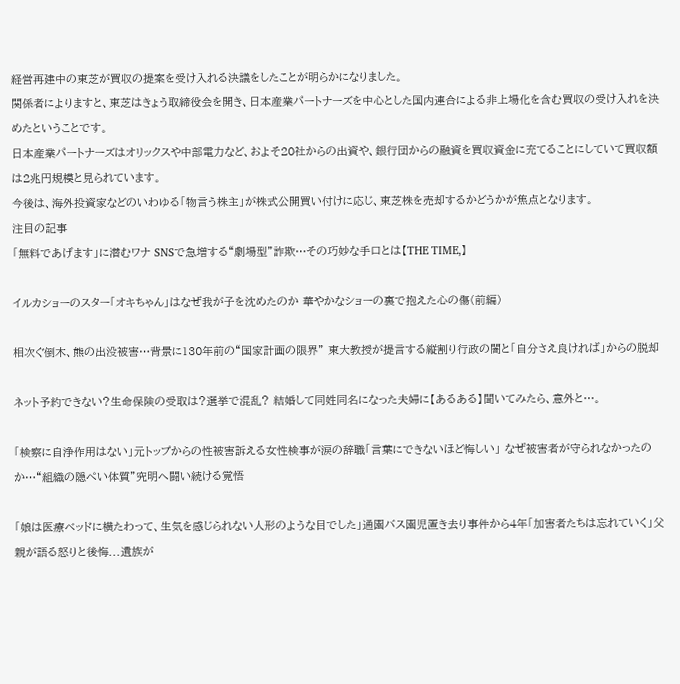経営再建中の東芝が買収の提案を受け入れる決議をしたことが明らかになりました。
関係者によりますと、東芝はきょう取締役会を開き、日本産業パートナーズを中心とした国内連合による非上場化を含む買収の受け入れを決めたということです。
日本産業パートナーズはオリックスや中部電力など、およそ20社からの出資や、銀行団からの融資を買収資金に充てることにしていて買収額は2兆円規模と見られています。
今後は、海外投資家などのいわゆる「物言う株主」が株式公開買い付けに応じ、東芝株を売却するかどうかが焦点となります。
注目の記事
「無料であげます」に潜むワナ SNSで急増する“劇場型”詐欺…その巧妙な手口とは【THE TIME,】

イルカショーのスター「オキちゃん」はなぜ我が子を沈めたのか 華やかなショーの裏で抱えた心の傷(前編)

相次ぐ倒木、熊の出没被害…背景に130年前の“国家計画の限界” 東大教授が提言する縦割り行政の闇と「自分さえ良ければ」からの脱却

ネット予約できない?生命保険の受取は?選挙で混乱? 結婚して同姓同名になった夫婦に【あるある】聞いてみたら、意外と…。

「検察に自浄作用はない」元トップからの性被害訴える女性検事が涙の辞職「言葉にできないほど悔しい」 なぜ被害者が守られなかったのか…“組織の隠ぺい体質”究明へ闘い続ける覚悟

「娘は医療ベッドに横たわって、生気を感じられない人形のような目でした」通園バス園児置き去り事件から4年「加害者たちは忘れていく」父親が語る怒りと後悔...遺族が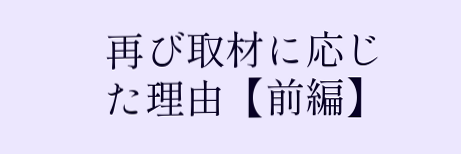再び取材に応じた理由【前編】